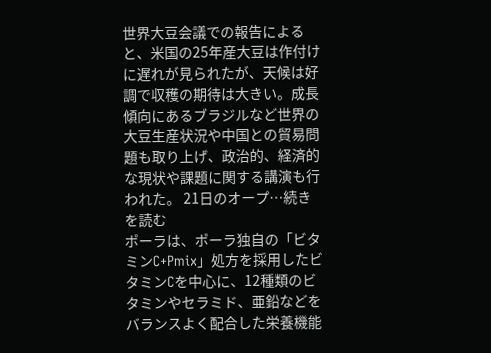世界大豆会議での報告によると、米国の25年産大豆は作付けに遅れが見られたが、天候は好調で収穫の期待は大きい。成長傾向にあるブラジルなど世界の大豆生産状況や中国との貿易問題も取り上げ、政治的、経済的な現状や課題に関する講演も行われた。 21日のオープ…続きを読む
ポーラは、ポーラ独自の「ビタミンC+Pmix」処方を採用したビタミンCを中心に、12種類のビタミンやセラミド、亜鉛などをバランスよく配合した栄養機能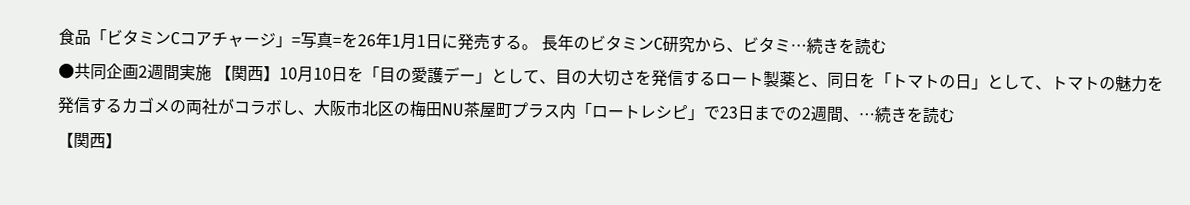食品「ビタミンCコアチャージ」=写真=を26年1月1日に発売する。 長年のビタミンC研究から、ビタミ…続きを読む
●共同企画2週間実施 【関西】10月10日を「目の愛護デー」として、目の大切さを発信するロート製薬と、同日を「トマトの日」として、トマトの魅力を発信するカゴメの両社がコラボし、大阪市北区の梅田NU茶屋町プラス内「ロートレシピ」で23日までの2週間、…続きを読む
【関西】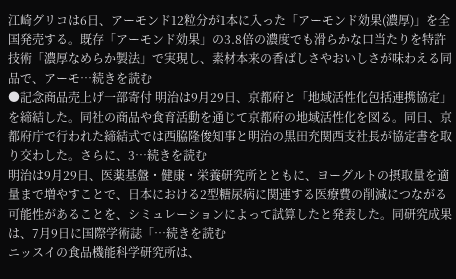江崎グリコは6日、アーモンド12粒分が1本に入った「アーモンド効果(濃厚)」を全国発売する。既存「アーモンド効果」の3.8倍の濃度でも滑らかな口当たりを特許技術「濃厚なめらか製法」で実現し、素材本来の香ばしさやおいしさが味わえる同品で、アーモ…続きを読む
●記念商品売上げ一部寄付 明治は9月29日、京都府と「地域活性化包括連携協定」を締結した。同社の商品や食育活動を通じて京都府の地域活性化を図る。同日、京都府庁で行われた締結式では西脇隆俊知事と明治の黒田充関西支社長が協定書を取り交わした。さらに、3…続きを読む
明治は9月29日、医薬基盤・健康・栄養研究所とともに、ヨーグルトの摂取量を適量まで増やすことで、日本における2型糖尿病に関連する医療費の削減につながる可能性があることを、シミュレーションによって試算したと発表した。同研究成果は、7月9日に国際学術誌「…続きを読む
ニッスイの食品機能科学研究所は、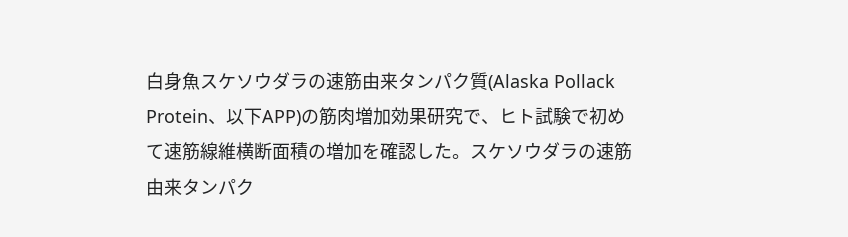白身魚スケソウダラの速筋由来タンパク質(Alaska Pollack Protein、以下APP)の筋肉増加効果研究で、ヒト試験で初めて速筋線維横断面積の増加を確認した。スケソウダラの速筋由来タンパク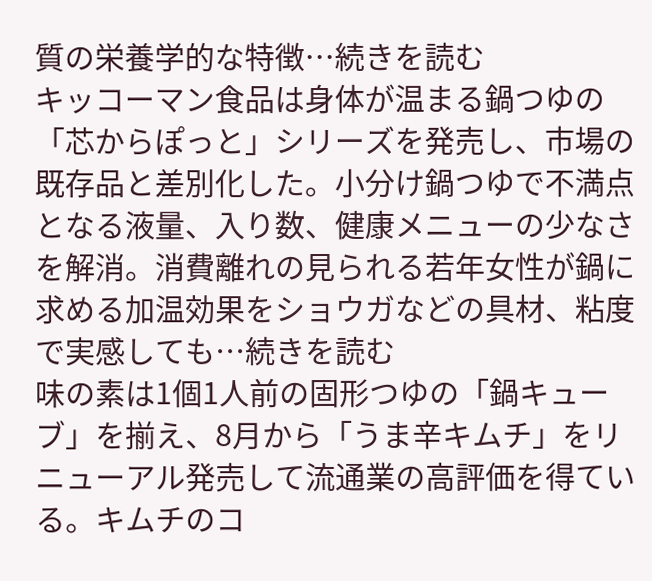質の栄養学的な特徴…続きを読む
キッコーマン食品は身体が温まる鍋つゆの「芯からぽっと」シリーズを発売し、市場の既存品と差別化した。小分け鍋つゆで不満点となる液量、入り数、健康メニューの少なさを解消。消費離れの見られる若年女性が鍋に求める加温効果をショウガなどの具材、粘度で実感しても…続きを読む
味の素は1個1人前の固形つゆの「鍋キューブ」を揃え、8月から「うま辛キムチ」をリニューアル発売して流通業の高評価を得ている。キムチのコ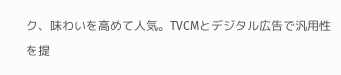ク、味わいを高めて人気。TVCMとデジタル広告で汎用性を提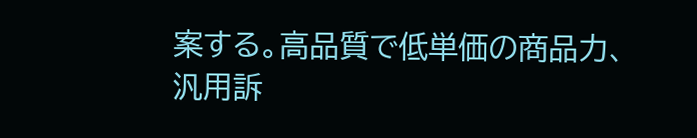案する。高品質で低単価の商品力、汎用訴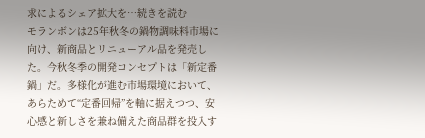求によるシェア拡大を…続きを読む
モランボンは25年秋冬の鍋物調味料市場に向け、新商品とリニューアル品を発売した。今秋冬季の開発コンセプトは「新定番鍋」だ。多様化が進む市場環境において、あらためて“定番回帰”を軸に据えつつ、安心感と新しさを兼ね備えた商品群を投入す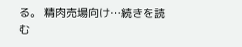る。 精肉売場向け…続きを読む